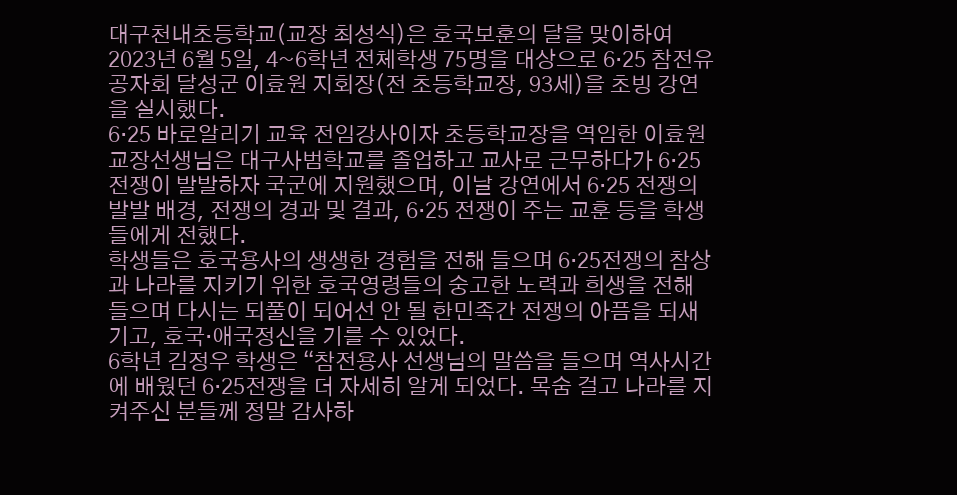대구천내초등학교(교장 최성식)은 호국보훈의 달을 맞이하여 2023년 6월 5일, 4~6학년 전체학생 75명을 대상으로 6·25 참전유공자회 달성군 이효원 지회장(전 초등학교장, 93세)을 초빙 강연을 실시했다.
6·25 바로알리기 교육 전임강사이자 초등학교장을 역임한 이효원 교장선생님은 대구사범학교를 졸업하고 교사로 근무하다가 6·25 전쟁이 발발하자 국군에 지원했으며, 이날 강연에서 6·25 전쟁의 발발 배경, 전쟁의 경과 및 결과, 6·25 전쟁이 주는 교훈 등을 학생들에게 전했다.
학생들은 호국용사의 생생한 경험을 전해 들으며 6·25전쟁의 참상과 나라를 지키기 위한 호국영령들의 숭고한 노력과 희생을 전해 들으며 다시는 되풀이 되어선 안 될 한민족간 전쟁의 아픔을 되새기고, 호국·애국정신을 기를 수 있었다.
6학년 김정우 학생은 “참전용사 선생님의 말씀을 들으며 역사시간에 배웠던 6·25전쟁을 더 자세히 알게 되었다. 목숨 걸고 나라를 지켜주신 분들께 정말 감사하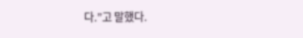다.”고 말했다.